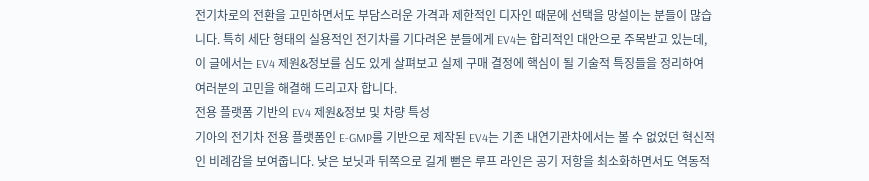전기차로의 전환을 고민하면서도 부담스러운 가격과 제한적인 디자인 때문에 선택을 망설이는 분들이 많습니다. 특히 세단 형태의 실용적인 전기차를 기다려온 분들에게 EV4는 합리적인 대안으로 주목받고 있는데, 이 글에서는 EV4 제원&정보를 심도 있게 살펴보고 실제 구매 결정에 핵심이 될 기술적 특징들을 정리하여 여러분의 고민을 해결해 드리고자 합니다.
전용 플랫폼 기반의 EV4 제원&정보 및 차량 특성
기아의 전기차 전용 플랫폼인 E-GMP를 기반으로 제작된 EV4는 기존 내연기관차에서는 볼 수 없었던 혁신적인 비례감을 보여줍니다. 낮은 보닛과 뒤쪽으로 길게 뻗은 루프 라인은 공기 저항을 최소화하면서도 역동적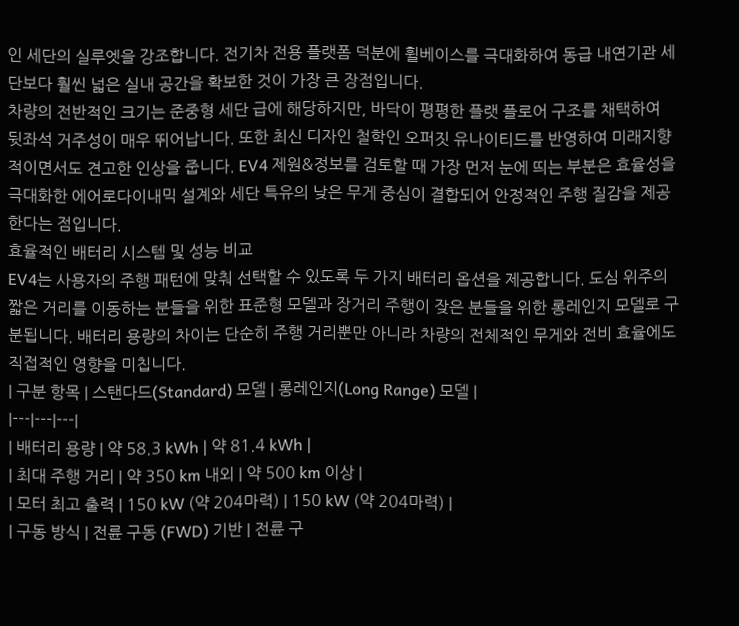인 세단의 실루엣을 강조합니다. 전기차 전용 플랫폼 덕분에 휠베이스를 극대화하여 동급 내연기관 세단보다 훨씬 넓은 실내 공간을 확보한 것이 가장 큰 장점입니다.
차량의 전반적인 크기는 준중형 세단 급에 해당하지만, 바닥이 평평한 플랫 플로어 구조를 채택하여 뒷좌석 거주성이 매우 뛰어납니다. 또한 최신 디자인 철학인 오퍼짓 유나이티드를 반영하여 미래지향적이면서도 견고한 인상을 줍니다. EV4 제원&정보를 검토할 때 가장 먼저 눈에 띄는 부분은 효율성을 극대화한 에어로다이내믹 설계와 세단 특유의 낮은 무게 중심이 결합되어 안정적인 주행 질감을 제공한다는 점입니다.
효율적인 배터리 시스템 및 성능 비교
EV4는 사용자의 주행 패턴에 맞춰 선택할 수 있도록 두 가지 배터리 옵션을 제공합니다. 도심 위주의 짧은 거리를 이동하는 분들을 위한 표준형 모델과 장거리 주행이 잦은 분들을 위한 롱레인지 모델로 구분됩니다. 배터리 용량의 차이는 단순히 주행 거리뿐만 아니라 차량의 전체적인 무게와 전비 효율에도 직접적인 영향을 미칩니다.
| 구분 항목 | 스탠다드(Standard) 모델 | 롱레인지(Long Range) 모델 |
|---|---|---|
| 배터리 용량 | 약 58.3 kWh | 약 81.4 kWh |
| 최대 주행 거리 | 약 350 km 내외 | 약 500 km 이상 |
| 모터 최고 출력 | 150 kW (약 204마력) | 150 kW (약 204마력) |
| 구동 방식 | 전륜 구동 (FWD) 기반 | 전륜 구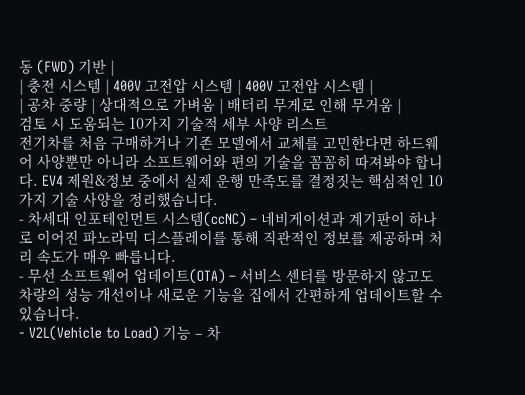동 (FWD) 기반 |
| 충전 시스템 | 400V 고전압 시스템 | 400V 고전압 시스템 |
| 공차 중량 | 상대적으로 가벼움 | 배터리 무게로 인해 무거움 |
검토 시 도움되는 10가지 기술적 세부 사양 리스트
전기차를 처음 구매하거나 기존 모델에서 교체를 고민한다면 하드웨어 사양뿐만 아니라 소프트웨어와 편의 기술을 꼼꼼히 따져봐야 합니다. EV4 제원&정보 중에서 실제 운행 만족도를 결정짓는 핵심적인 10가지 기술 사양을 정리했습니다.
- 차세대 인포테인먼트 시스템(ccNC) – 네비게이션과 계기판이 하나로 이어진 파노라믹 디스플레이를 통해 직관적인 정보를 제공하며 처리 속도가 매우 빠릅니다.
- 무선 소프트웨어 업데이트(OTA) – 서비스 센터를 방문하지 않고도 차량의 성능 개선이나 새로운 기능을 집에서 간편하게 업데이트할 수 있습니다.
- V2L(Vehicle to Load) 기능 – 차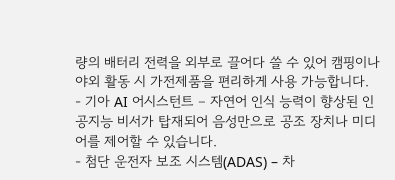량의 배터리 전력을 외부로 끌어다 쓸 수 있어 캠핑이나 야외 활동 시 가전제품을 편리하게 사용 가능합니다.
- 기아 AI 어시스턴트 – 자연어 인식 능력이 향상된 인공지능 비서가 탑재되어 음성만으로 공조 장치나 미디어를 제어할 수 있습니다.
- 첨단 운전자 보조 시스템(ADAS) – 차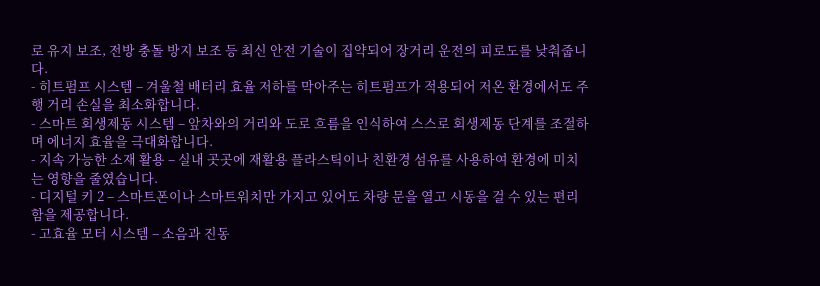로 유지 보조, 전방 충돌 방지 보조 등 최신 안전 기술이 집약되어 장거리 운전의 피로도를 낮춰줍니다.
- 히트펌프 시스템 – 겨울철 배터리 효율 저하를 막아주는 히트펌프가 적용되어 저온 환경에서도 주행 거리 손실을 최소화합니다.
- 스마트 회생제동 시스템 – 앞차와의 거리와 도로 흐름을 인식하여 스스로 회생제동 단계를 조절하며 에너지 효율을 극대화합니다.
- 지속 가능한 소재 활용 – 실내 곳곳에 재활용 플라스틱이나 친환경 섬유를 사용하여 환경에 미치는 영향을 줄였습니다.
- 디지털 키 2 – 스마트폰이나 스마트워치만 가지고 있어도 차량 문을 열고 시동을 걸 수 있는 편리함을 제공합니다.
- 고효율 모터 시스템 – 소음과 진동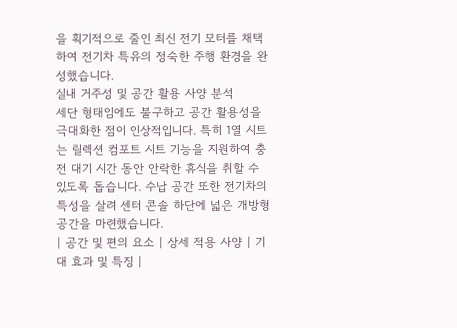을 획기적으로 줄인 최신 전기 모터를 채택하여 전기차 특유의 정숙한 주행 환경을 완성했습니다.
실내 거주성 및 공간 활용 사양 분석
세단 형태임에도 불구하고 공간 활용성을 극대화한 점이 인상적입니다. 특히 1열 시트는 릴렉션 컴포트 시트 기능을 지원하여 충전 대기 시간 동안 안락한 휴식을 취할 수 있도록 돕습니다. 수납 공간 또한 전기차의 특성을 살려 센터 콘솔 하단에 넓은 개방형 공간을 마련했습니다.
| 공간 및 편의 요소 | 상세 적용 사양 | 기대 효과 및 특징 |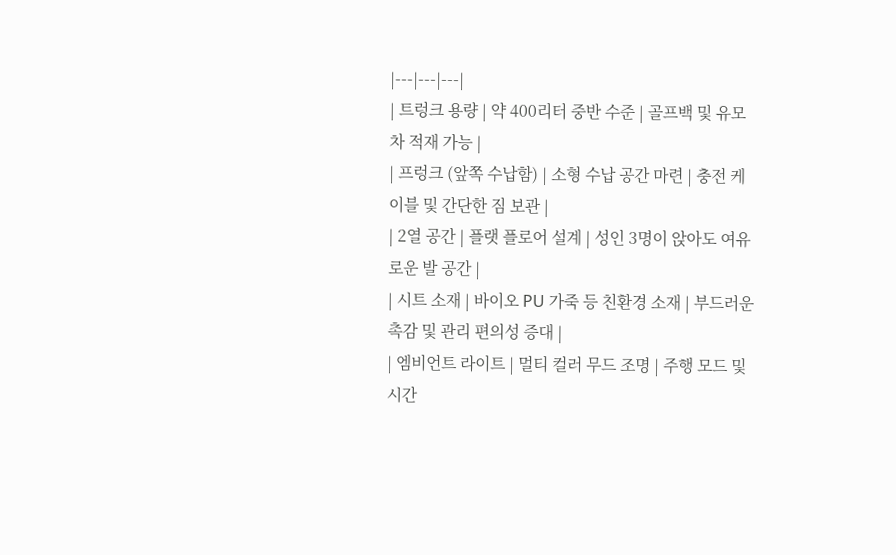|---|---|---|
| 트렁크 용량 | 약 400리터 중반 수준 | 골프백 및 유모차 적재 가능 |
| 프렁크 (앞쪽 수납함) | 소형 수납 공간 마련 | 충전 케이블 및 간단한 짐 보관 |
| 2열 공간 | 플랫 플로어 설계 | 성인 3명이 앉아도 여유로운 발 공간 |
| 시트 소재 | 바이오 PU 가죽 등 친환경 소재 | 부드러운 촉감 및 관리 편의성 증대 |
| 엠비언트 라이트 | 멀티 컬러 무드 조명 | 주행 모드 및 시간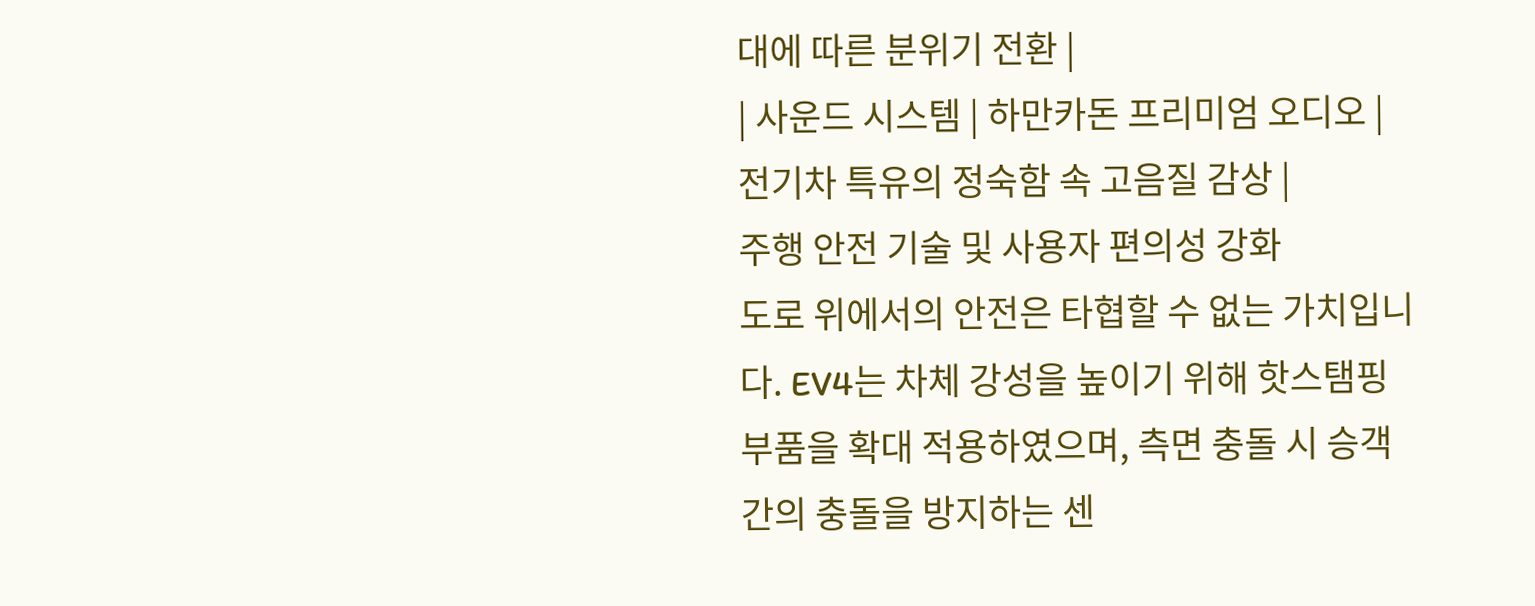대에 따른 분위기 전환 |
| 사운드 시스템 | 하만카돈 프리미엄 오디오 | 전기차 특유의 정숙함 속 고음질 감상 |
주행 안전 기술 및 사용자 편의성 강화
도로 위에서의 안전은 타협할 수 없는 가치입니다. EV4는 차체 강성을 높이기 위해 핫스탬핑 부품을 확대 적용하였으며, 측면 충돌 시 승객 간의 충돌을 방지하는 센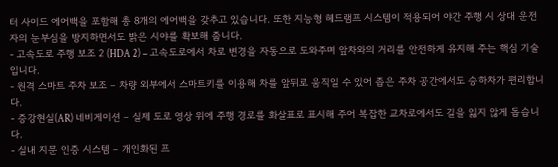터 사이드 에어백을 포함해 총 8개의 에어백을 갖추고 있습니다. 또한 지능형 헤드램프 시스템이 적용되어 야간 주행 시 상대 운전자의 눈부심을 방지하면서도 밝은 시야를 확보해 줍니다.
- 고속도로 주행 보조 2 (HDA 2) – 고속도로에서 차로 변경을 자동으로 도와주며 앞차와의 거리를 안전하게 유지해 주는 핵심 기술입니다.
- 원격 스마트 주차 보조 – 차량 외부에서 스마트키를 이용해 차를 앞뒤로 움직일 수 있어 좁은 주차 공간에서도 승하차가 편리합니다.
- 증강현실(AR) 네비게이션 – 실제 도로 영상 위에 주행 경로를 화살표로 표시해 주어 복잡한 교차로에서도 길을 잃지 않게 돕습니다.
- 실내 지문 인증 시스템 – 개인화된 프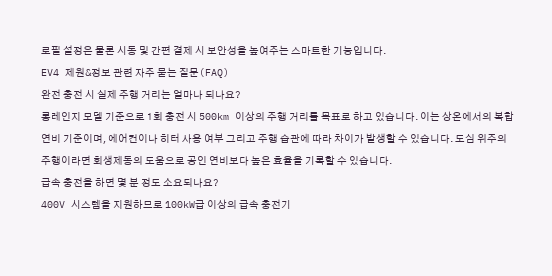로필 설정은 물론 시동 및 간편 결제 시 보안성을 높여주는 스마트한 기능입니다.
EV4 제원&정보 관련 자주 묻는 질문(FAQ)
완전 충전 시 실제 주행 거리는 얼마나 되나요?
롱레인지 모델 기준으로 1회 충전 시 500km 이상의 주행 거리를 목표로 하고 있습니다. 이는 상온에서의 복합 연비 기준이며, 에어컨이나 히터 사용 여부 그리고 주행 습관에 따라 차이가 발생할 수 있습니다. 도심 위주의 주행이라면 회생제동의 도움으로 공인 연비보다 높은 효율을 기록할 수 있습니다.
급속 충전을 하면 몇 분 정도 소요되나요?
400V 시스템을 지원하므로 100kW급 이상의 급속 충전기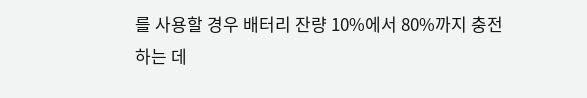를 사용할 경우 배터리 잔량 10%에서 80%까지 충전하는 데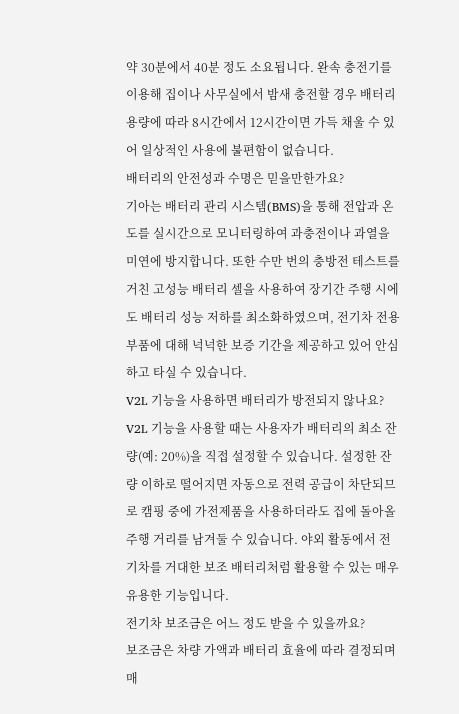약 30분에서 40분 정도 소요됩니다. 완속 충전기를 이용해 집이나 사무실에서 밤새 충전할 경우 배터리 용량에 따라 8시간에서 12시간이면 가득 채울 수 있어 일상적인 사용에 불편함이 없습니다.
배터리의 안전성과 수명은 믿을만한가요?
기아는 배터리 관리 시스템(BMS)을 통해 전압과 온도를 실시간으로 모니터링하여 과충전이나 과열을 미연에 방지합니다. 또한 수만 번의 충방전 테스트를 거친 고성능 배터리 셀을 사용하여 장기간 주행 시에도 배터리 성능 저하를 최소화하였으며, 전기차 전용 부품에 대해 넉넉한 보증 기간을 제공하고 있어 안심하고 타실 수 있습니다.
V2L 기능을 사용하면 배터리가 방전되지 않나요?
V2L 기능을 사용할 때는 사용자가 배터리의 최소 잔량(예: 20%)을 직접 설정할 수 있습니다. 설정한 잔량 이하로 떨어지면 자동으로 전력 공급이 차단되므로 캠핑 중에 가전제품을 사용하더라도 집에 돌아올 주행 거리를 남겨둘 수 있습니다. 야외 활동에서 전기차를 거대한 보조 배터리처럼 활용할 수 있는 매우 유용한 기능입니다.
전기차 보조금은 어느 정도 받을 수 있을까요?
보조금은 차량 가액과 배터리 효율에 따라 결정되며 매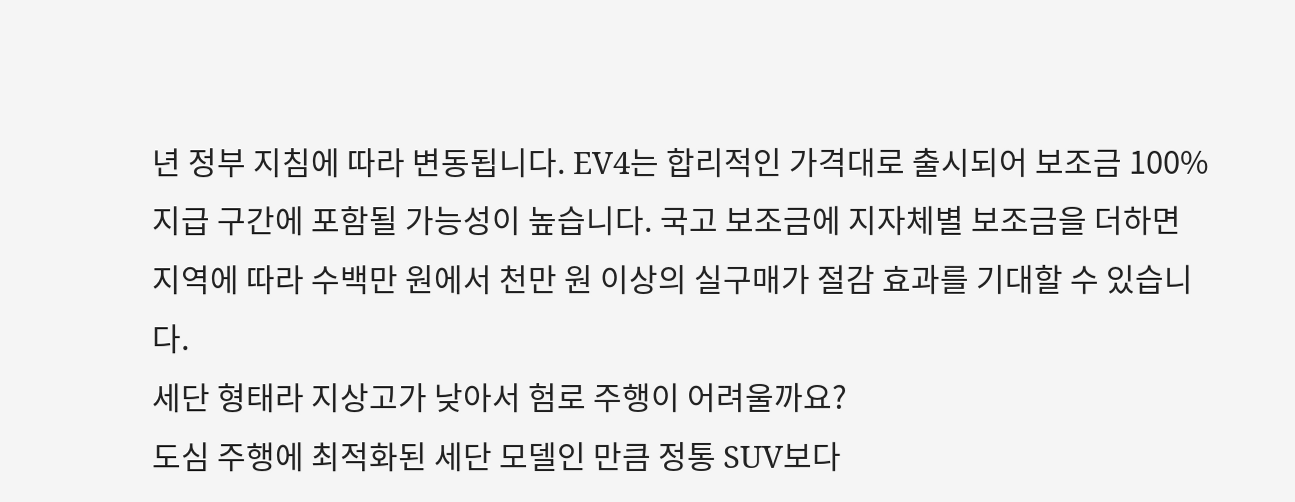년 정부 지침에 따라 변동됩니다. EV4는 합리적인 가격대로 출시되어 보조금 100% 지급 구간에 포함될 가능성이 높습니다. 국고 보조금에 지자체별 보조금을 더하면 지역에 따라 수백만 원에서 천만 원 이상의 실구매가 절감 효과를 기대할 수 있습니다.
세단 형태라 지상고가 낮아서 험로 주행이 어려울까요?
도심 주행에 최적화된 세단 모델인 만큼 정통 SUV보다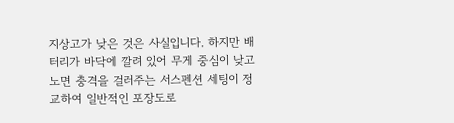지상고가 낮은 것은 사실입니다. 하지만 배터리가 바닥에 깔려 있어 무게 중심이 낮고 노면 충격을 걸러주는 서스펜션 세팅이 정교하여 일반적인 포장도로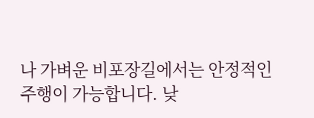나 가벼운 비포장길에서는 안정적인 주행이 가능합니다. 낮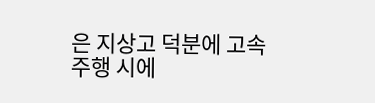은 지상고 덕분에 고속 주행 시에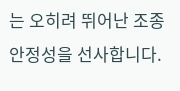는 오히려 뛰어난 조종 안정성을 선사합니다.